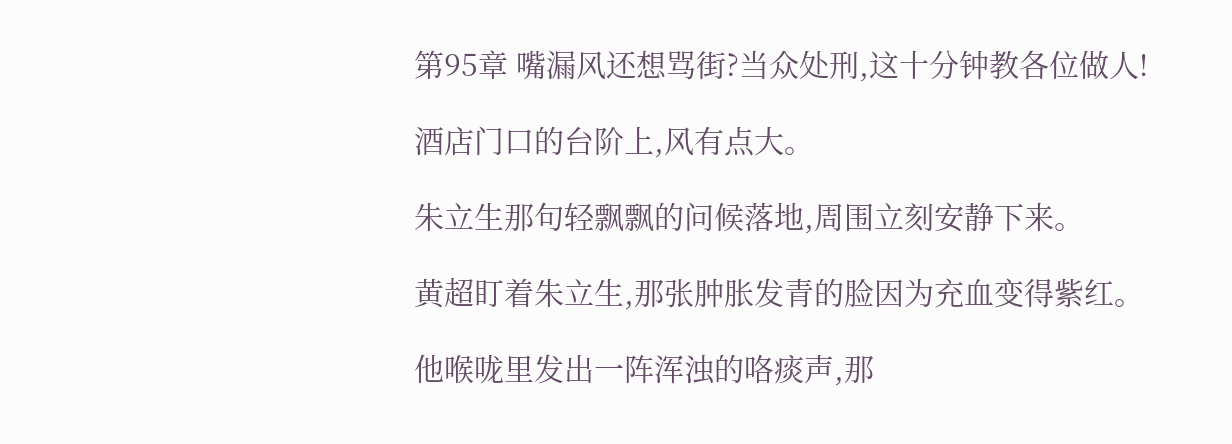第95章 嘴漏风还想骂街?当众处刑,这十分钟教各位做人!

酒店门口的台阶上,风有点大。

朱立生那句轻飘飘的问候落地,周围立刻安静下来。

黄超盯着朱立生,那张肿胀发青的脸因为充血变得紫红。

他喉咙里发出一阵浑浊的咯痰声,那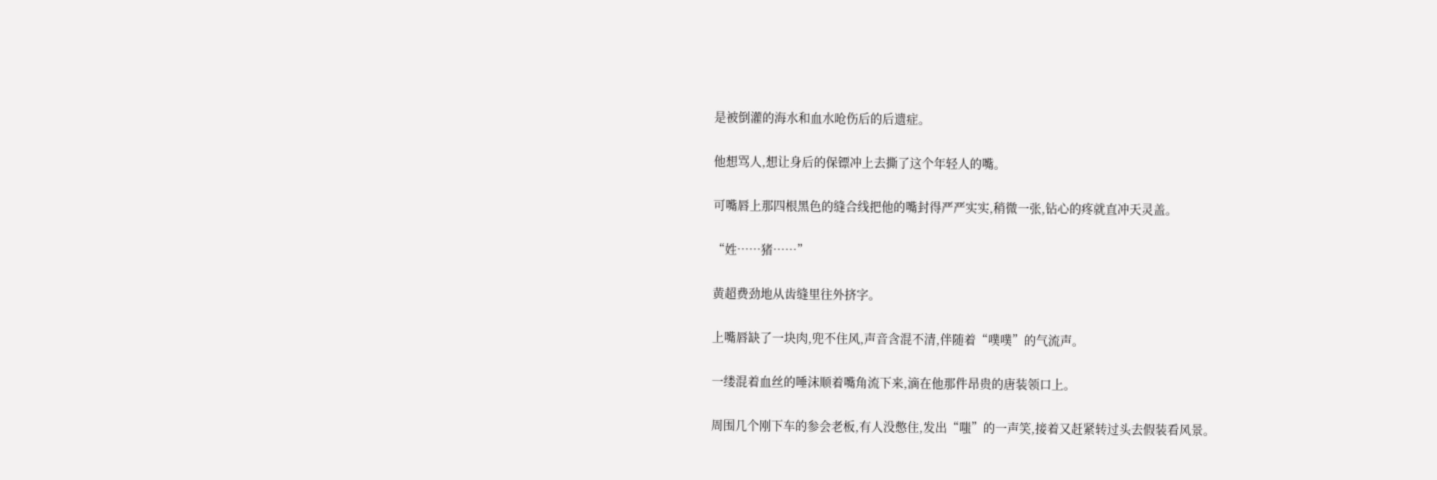是被倒灌的海水和血水呛伤后的后遗症。

他想骂人,想让身后的保镖冲上去撕了这个年轻人的嘴。

可嘴唇上那四根黑色的缝合线把他的嘴封得严严实实,稍微一张,钻心的疼就直冲天灵盖。

“姓……猪……”

黄超费劲地从齿缝里往外挤字。

上嘴唇缺了一块肉,兜不住风,声音含混不清,伴随着“噗噗”的气流声。

一缕混着血丝的唾沫顺着嘴角流下来,滴在他那件昂贵的唐装领口上。

周围几个刚下车的参会老板,有人没憋住,发出“嗤”的一声笑,接着又赶紧转过头去假装看风景。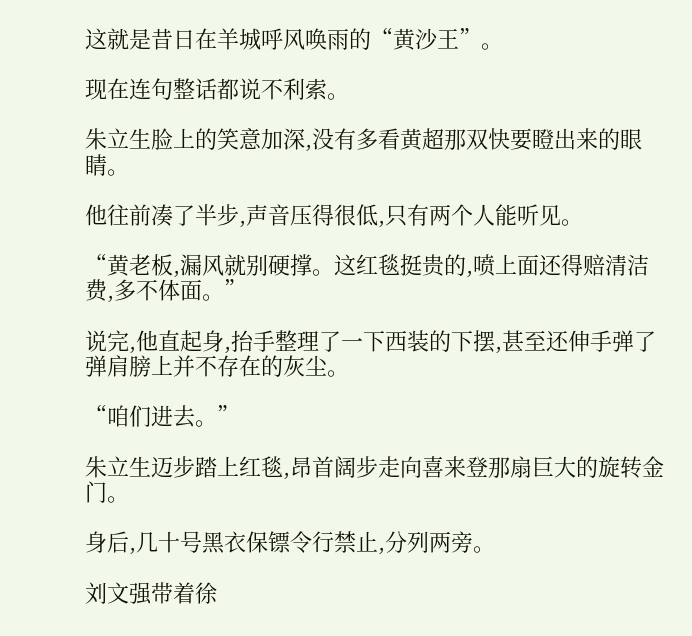这就是昔日在羊城呼风唤雨的“黄沙王”。

现在连句整话都说不利索。

朱立生脸上的笑意加深,没有多看黄超那双快要瞪出来的眼睛。

他往前凑了半步,声音压得很低,只有两个人能听见。

“黄老板,漏风就别硬撑。这红毯挺贵的,喷上面还得赔清洁费,多不体面。”

说完,他直起身,抬手整理了一下西装的下摆,甚至还伸手弹了弹肩膀上并不存在的灰尘。

“咱们进去。”

朱立生迈步踏上红毯,昂首阔步走向喜来登那扇巨大的旋转金门。

身后,几十号黑衣保镖令行禁止,分列两旁。

刘文强带着徐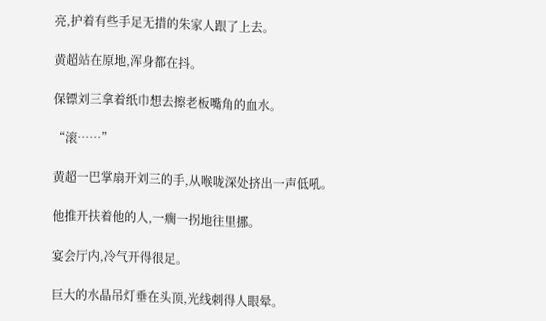亮,护着有些手足无措的朱家人跟了上去。

黄超站在原地,浑身都在抖。

保镖刘三拿着纸巾想去擦老板嘴角的血水。

“滚……”

黄超一巴掌扇开刘三的手,从喉咙深处挤出一声低吼。

他推开扶着他的人,一瘸一拐地往里挪。

宴会厅内,冷气开得很足。

巨大的水晶吊灯垂在头顶,光线刺得人眼晕。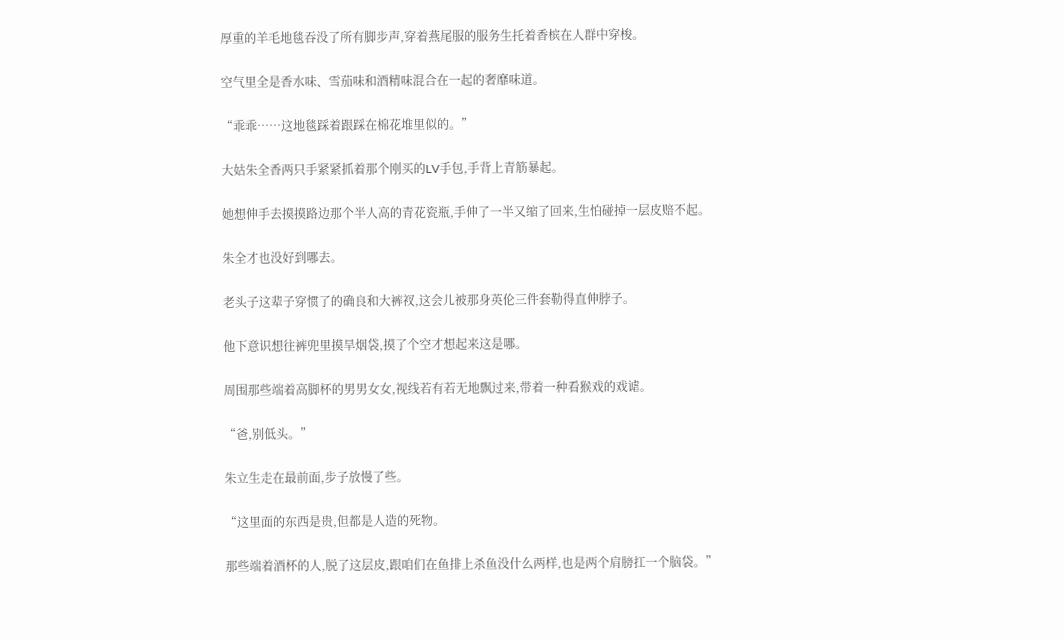厚重的羊毛地毯吞没了所有脚步声,穿着燕尾服的服务生托着香槟在人群中穿梭。

空气里全是香水味、雪茄味和酒精味混合在一起的奢靡味道。

“乖乖……这地毯踩着跟踩在棉花堆里似的。”

大姑朱全香两只手紧紧抓着那个刚买的LV手包,手背上青筋暴起。

她想伸手去摸摸路边那个半人高的青花瓷瓶,手伸了一半又缩了回来,生怕碰掉一层皮赔不起。

朱全才也没好到哪去。

老头子这辈子穿惯了的确良和大裤衩,这会儿被那身英伦三件套勒得直伸脖子。

他下意识想往裤兜里摸旱烟袋,摸了个空才想起来这是哪。

周围那些端着高脚杯的男男女女,视线若有若无地飘过来,带着一种看猴戏的戏谑。

“爸,别低头。”

朱立生走在最前面,步子放慢了些。

“这里面的东西是贵,但都是人造的死物。

那些端着酒杯的人,脱了这层皮,跟咱们在鱼排上杀鱼没什么两样,也是两个肩膀扛一个脑袋。”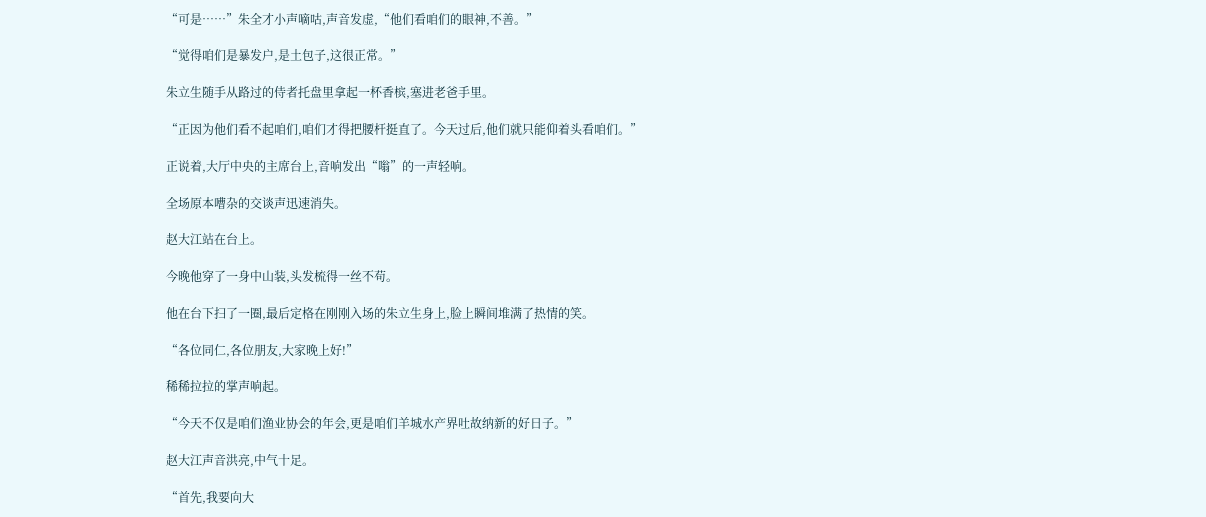“可是……”朱全才小声嘀咕,声音发虚,“他们看咱们的眼神,不善。”

“觉得咱们是暴发户,是土包子,这很正常。”

朱立生随手从路过的侍者托盘里拿起一杯香槟,塞进老爸手里。

“正因为他们看不起咱们,咱们才得把腰杆挺直了。今天过后,他们就只能仰着头看咱们。”

正说着,大厅中央的主席台上,音响发出“嗡”的一声轻响。

全场原本嘈杂的交谈声迅速消失。

赵大江站在台上。

今晚他穿了一身中山装,头发梳得一丝不苟。

他在台下扫了一圈,最后定格在刚刚入场的朱立生身上,脸上瞬间堆满了热情的笑。

“各位同仁,各位朋友,大家晚上好!”

稀稀拉拉的掌声响起。

“今天不仅是咱们渔业协会的年会,更是咱们羊城水产界吐故纳新的好日子。”

赵大江声音洪亮,中气十足。

“首先,我要向大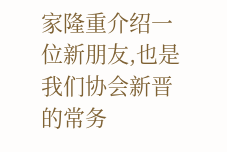家隆重介绍一位新朋友,也是我们协会新晋的常务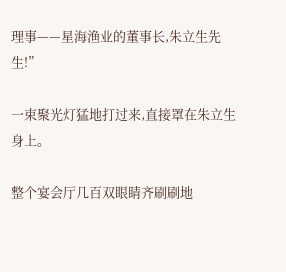理事——星海渔业的董事长,朱立生先生!”

一束聚光灯猛地打过来,直接罩在朱立生身上。

整个宴会厅几百双眼睛齐刷刷地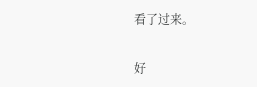看了过来。

好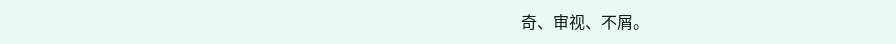奇、审视、不屑。